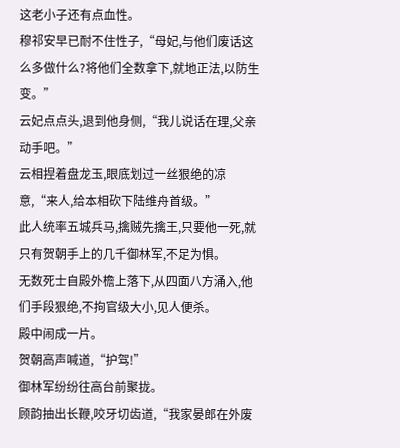这老小子还有点血性。
穆祁安早已耐不住性子,“母妃,与他们废话这么多做什么?将他们全数拿下,就地正法,以防生变。”
云妃点点头,退到他身侧,“我儿说话在理,父亲动手吧。”
云相捏着盘龙玉,眼底划过一丝狠绝的凉意,“来人,给本相砍下陆维舟首级。”
此人统率五城兵马,擒贼先擒王,只要他一死,就只有贺朝手上的几千御林军,不足为惧。
无数死士自殿外檐上落下,从四面八方涌入,他们手段狠绝,不拘官级大小,见人便杀。
殿中闹成一片。
贺朝高声喊道,“护驾!”
御林军纷纷往高台前聚拢。
顾韵抽出长鞭,咬牙切齿道,“我家晏郎在外废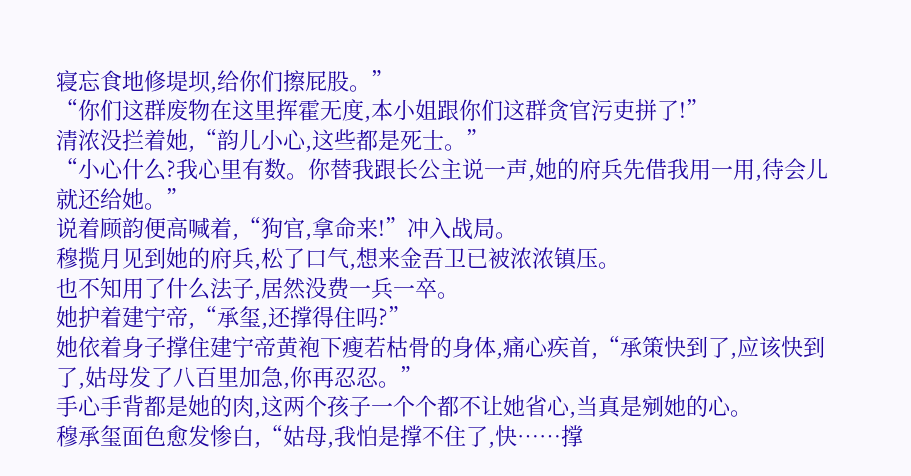寝忘食地修堤坝,给你们擦屁股。”
“你们这群废物在这里挥霍无度,本小姐跟你们这群贪官污吏拼了!”
清浓没拦着她,“韵儿小心,这些都是死士。”
“小心什么?我心里有数。你替我跟长公主说一声,她的府兵先借我用一用,待会儿就还给她。”
说着顾韵便高喊着,“狗官,拿命来!”冲入战局。
穆揽月见到她的府兵,松了口气,想来金吾卫已被浓浓镇压。
也不知用了什么法子,居然没费一兵一卒。
她护着建宁帝,“承玺,还撑得住吗?”
她依着身子撑住建宁帝黄袍下瘦若枯骨的身体,痛心疾首,“承策快到了,应该快到了,姑母发了八百里加急,你再忍忍。”
手心手背都是她的肉,这两个孩子一个个都不让她省心,当真是剜她的心。
穆承玺面色愈发惨白,“姑母,我怕是撑不住了,快……撑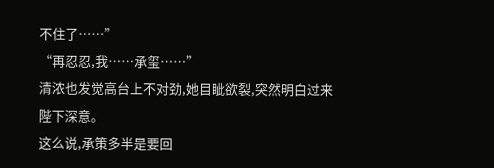不住了……”
“再忍忍,我……承玺……”
清浓也发觉高台上不对劲,她目眦欲裂,突然明白过来陛下深意。
这么说,承策多半是要回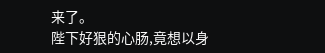来了。
陛下好狠的心肠,竟想以身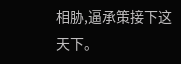相胁,逼承策接下这天下。